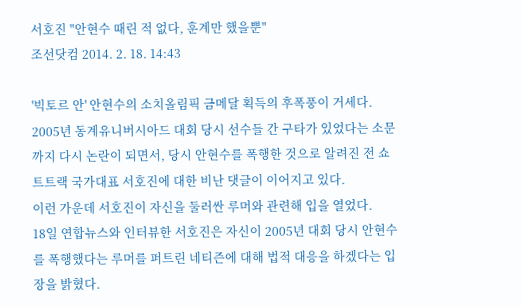서호진 "안현수 때린 적 없다, 훈계만 했을뿐"
조선닷컴 2014. 2. 18. 14:43

'빅토르 안' 안현수의 소치올림픽 금메달 획득의 후폭풍이 거세다. 2005년 동계유니버시아드 대회 당시 선수들 간 구타가 있었다는 소문까지 다시 논란이 되면서, 당시 안현수를 폭행한 것으로 알려진 전 쇼트트랙 국가대표 서호진에 대한 비난 댓글이 이어지고 있다.
이런 가운데 서호진이 자신을 둘러싼 루머와 관련해 입을 열었다.
18일 연합뉴스와 인터뷰한 서호진은 자신이 2005년 대회 당시 안현수를 폭행했다는 루머를 퍼트린 네티즌에 대해 법적 대응을 하겠다는 입장을 밝혔다.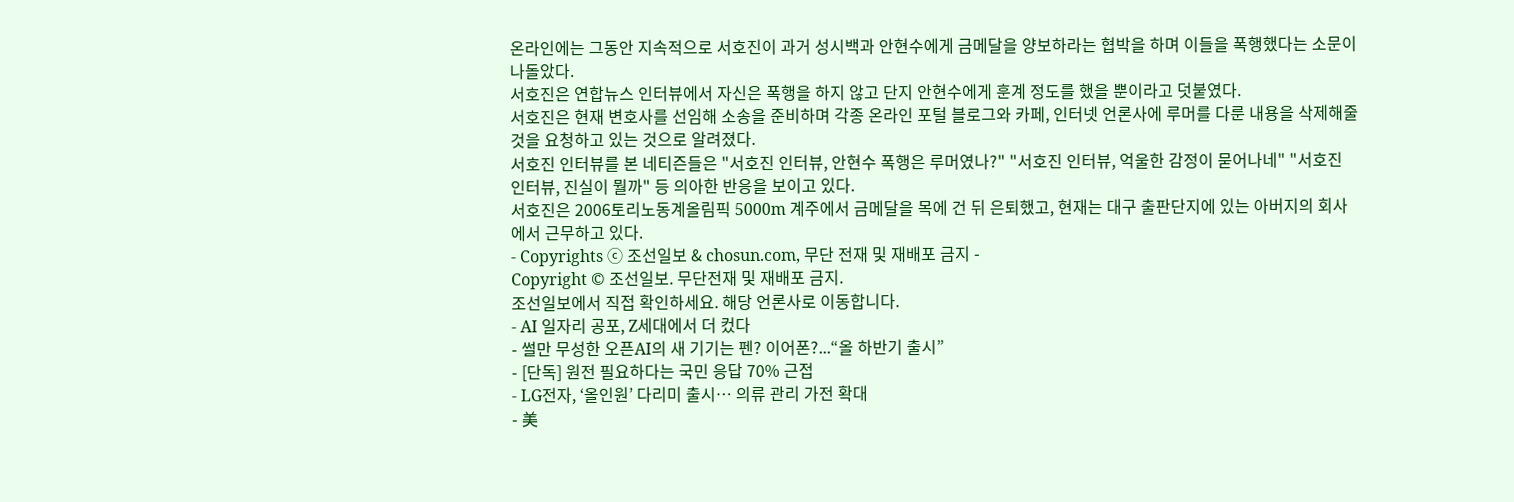온라인에는 그동안 지속적으로 서호진이 과거 성시백과 안현수에게 금메달을 양보하라는 협박을 하며 이들을 폭행했다는 소문이 나돌았다.
서호진은 연합뉴스 인터뷰에서 자신은 폭행을 하지 않고 단지 안현수에게 훈계 정도를 했을 뿐이라고 덧붙였다.
서호진은 현재 변호사를 선임해 소송을 준비하며 각종 온라인 포털 블로그와 카페, 인터넷 언론사에 루머를 다룬 내용을 삭제해줄 것을 요청하고 있는 것으로 알려졌다.
서호진 인터뷰를 본 네티즌들은 "서호진 인터뷰, 안현수 폭행은 루머였나?" "서호진 인터뷰, 억울한 감정이 묻어나네" "서호진 인터뷰, 진실이 뭘까" 등 의아한 반응을 보이고 있다.
서호진은 2006토리노동계올림픽 5000m 계주에서 금메달을 목에 건 뒤 은퇴했고, 현재는 대구 출판단지에 있는 아버지의 회사에서 근무하고 있다.
- Copyrights ⓒ 조선일보 & chosun.com, 무단 전재 및 재배포 금지 -
Copyright © 조선일보. 무단전재 및 재배포 금지.
조선일보에서 직접 확인하세요. 해당 언론사로 이동합니다.
- AI 일자리 공포, Z세대에서 더 컸다
- 썰만 무성한 오픈AI의 새 기기는 펜? 이어폰?...“올 하반기 출시”
- [단독] 원전 필요하다는 국민 응답 70% 근접
- LG전자, ‘올인원’ 다리미 출시… 의류 관리 가전 확대
- 美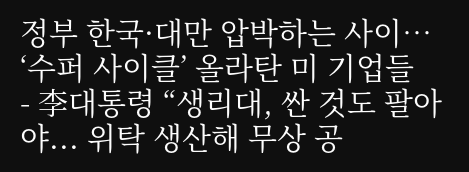정부 한국·대만 압박하는 사이… ‘수퍼 사이클’ 올라탄 미 기업들
- 李대통령 “생리대, 싼 것도 팔아야... 위탁 생산해 무상 공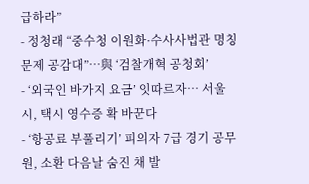급하라”
- 정청래 “중수청 이원화·수사사법관 명칭 문제 공감대”…與 ‘검찰개혁 공청회’
- ‘외국인 바가지 요금’ 잇따르자… 서울시, 택시 영수증 확 바꾼다
- ‘항공료 부풀리기’ 피의자 7급 경기 공무원, 소환 다음날 숨진 채 발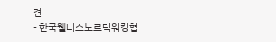견
- 한국웰니스노르딕워킹협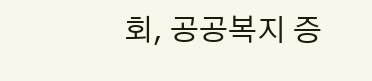회, 공공복지 증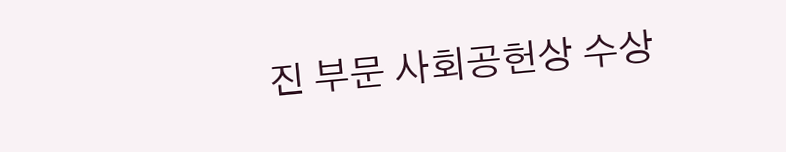진 부문 사회공헌상 수상